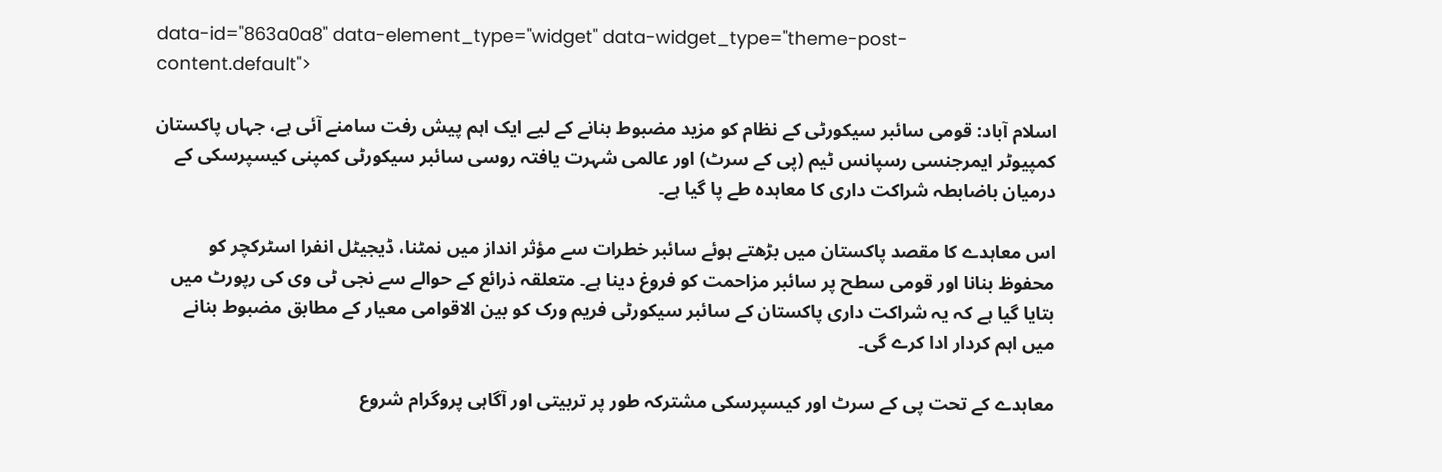data-id="863a0a8" data-element_type="widget" data-widget_type="theme-post-content.default">

اسلام آباد: قومی سائبر سیکورٹی کے نظام کو مزید مضبوط بنانے کے لیے ایک اہم پیش رفت سامنے آئی ہے، جہاں پاکستان کمپیوٹر ایمرجنسی رسپانس ٹیم (پی کے سرٹ) اور عالمی شہرت یافتہ روسی سائبر سیکورٹی کمپنی کیسپرسکی کے درمیان باضابطہ شراکت داری کا معاہدہ طے پا گیا ہے۔

اس معاہدے کا مقصد پاکستان میں بڑھتے ہوئے سائبر خطرات سے مؤثر انداز میں نمٹنا، ڈیجیٹل انفرا اسٹرکچر کو محفوظ بنانا اور قومی سطح پر سائبر مزاحمت کو فروغ دینا ہے۔ متعلقہ ذرائع کے حوالے سے نجی ٹی وی کی رپورٹ میں بتایا گیا ہے کہ یہ شراکت داری پاکستان کے سائبر سیکورٹی فریم ورک کو بین الاقوامی معیار کے مطابق مضبوط بنانے میں اہم کردار ادا کرے گی۔

معاہدے کے تحت پی کے سرٹ اور کیسپرسکی مشترکہ طور پر تربیتی اور آگاہی پروگرام شروع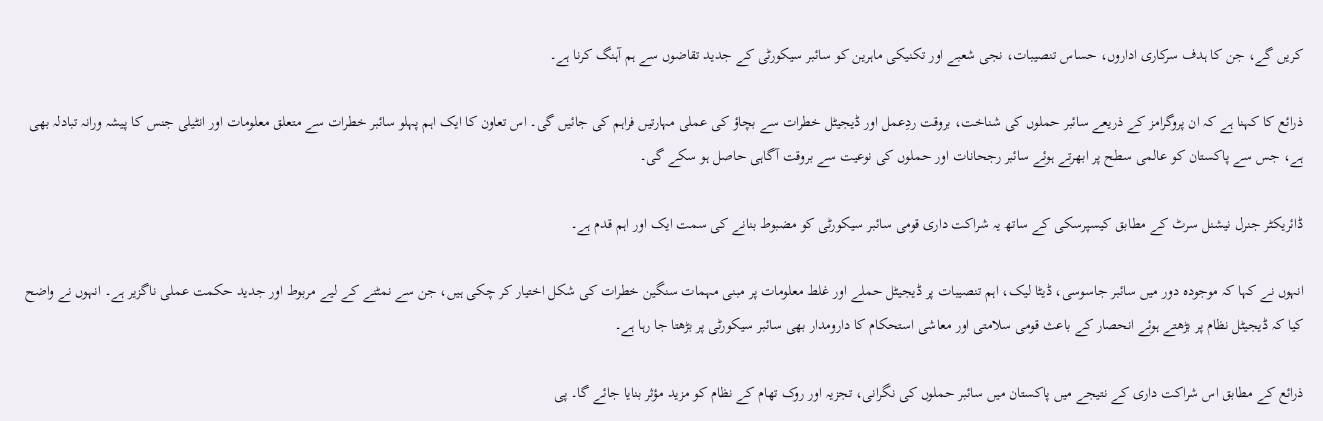کریں گے، جن کا ہدف سرکاری اداروں، حساس تنصیبات، نجی شعبے اور تکنیکی ماہرین کو سائبر سیکورٹی کے جدید تقاضوں سے ہم آہنگ کرنا ہے۔

ذرائع کا کہنا ہے کہ ان پروگرامز کے ذریعے سائبر حملوں کی شناخت، بروقت ردِعمل اور ڈیجیٹل خطرات سے بچاؤ کی عملی مہارتیں فراہم کی جائیں گی۔ اس تعاون کا ایک اہم پہلو سائبر خطرات سے متعلق معلومات اور انٹیلی جنس کا پیشہ ورانہ تبادلہ بھی ہے، جس سے پاکستان کو عالمی سطح پر ابھرتے ہوئے سائبر رجحانات اور حملوں کی نوعیت سے بروقت آگاہی حاصل ہو سکے گی۔

ڈائریکٹر جنرل نیشنل سرٹ کے مطابق کیسپرسکی کے ساتھ یہ شراکت داری قومی سائبر سیکورٹی کو مضبوط بنانے کی سمت ایک اور اہم قدم ہے۔

انہوں نے کہا کہ موجودہ دور میں سائبر جاسوسی، ڈیٹا لیک، اہم تنصیبات پر ڈیجیٹل حملے اور غلط معلومات پر مبنی مہمات سنگین خطرات کی شکل اختیار کر چکی ہیں، جن سے نمٹنے کے لیے مربوط اور جدید حکمت عملی ناگزیر ہے۔ انہوں نے واضح کیا کہ ڈیجیٹل نظام پر بڑھتے ہوئے انحصار کے باعث قومی سلامتی اور معاشی استحکام کا دارومدار بھی سائبر سیکورٹی پر بڑھتا جا رہا ہے۔

ذرائع کے مطابق اس شراکت داری کے نتیجے میں پاکستان میں سائبر حملوں کی نگرانی، تجزیہ اور روک تھام کے نظام کو مزید مؤثر بنایا جائے گا۔ پی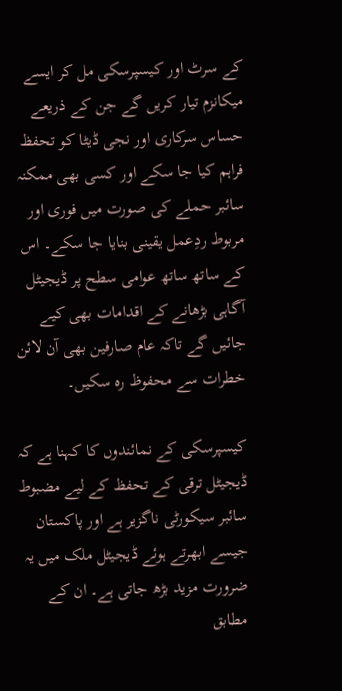کے سرٹ اور کیسپرسکی مل کر ایسے میکانزم تیار کریں گے جن کے ذریعے حساس سرکاری اور نجی ڈیٹا کو تحفظ فراہم کیا جا سکے اور کسی بھی ممکنہ سائبر حملے کی صورت میں فوری اور مربوط ردِعمل یقینی بنایا جا سکے۔ اس کے ساتھ ساتھ عوامی سطح پر ڈیجیٹل آگاہی بڑھانے کے اقدامات بھی کیے جائیں گے تاکہ عام صارفین بھی آن لائن خطرات سے محفوظ رہ سکیں۔

کیسپرسکی کے نمائندوں کا کہنا ہے کہ ڈیجیٹل ترقی کے تحفظ کے لیے مضبوط سائبر سیکورٹی ناگزیر ہے اور پاکستان جیسے ابھرتے ہوئے ڈیجیٹل ملک میں یہ ضرورت مزید بڑھ جاتی ہے۔ ان کے مطابق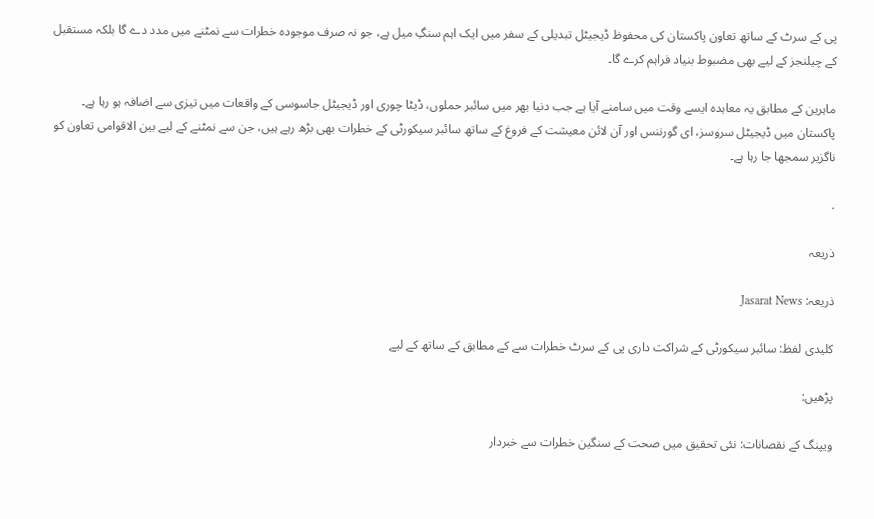پی کے سرٹ کے ساتھ تعاون پاکستان کی محفوظ ڈیجیٹل تبدیلی کے سفر میں ایک اہم سنگِ میل ہے، جو نہ صرف موجودہ خطرات سے نمٹنے میں مدد دے گا بلکہ مستقبل کے چیلنجز کے لیے بھی مضبوط بنیاد فراہم کرے گا۔

ماہرین کے مطابق یہ معاہدہ ایسے وقت میں سامنے آیا ہے جب دنیا بھر میں سائبر حملوں، ڈیٹا چوری اور ڈیجیٹل جاسوسی کے واقعات میں تیزی سے اضافہ ہو رہا ہے۔ پاکستان میں ڈیجیٹل سروسز، ای گورننس اور آن لائن معیشت کے فروغ کے ساتھ سائبر سیکورٹی کے خطرات بھی بڑھ رہے ہیں، جن سے نمٹنے کے لیے بین الاقوامی تعاون کو ناگزیر سمجھا جا رہا ہے۔

.

ذریعہ

ذریعہ: Jasarat News

کلیدی لفظ: سائبر سیکورٹی کے شراکت داری پی کے سرٹ خطرات سے کے مطابق کے ساتھ کے لیے

پڑھیں:

ویپنگ کے نقصانات: نئی تحقیق میں صحت کے سنگین خطرات سے خبردار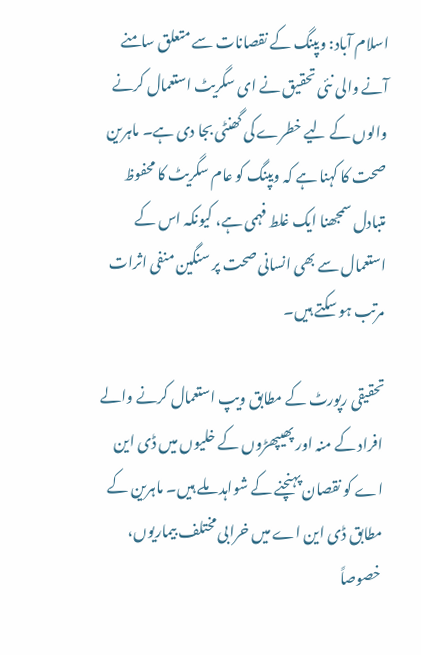اسلام آباد: ویپنگ کے نقصانات سے متعلق سامنے آنے والی نئی تحقیق نے ای سگریٹ استعمال کرنے والوں کے لیے خطرے کی گھنٹی بجا دی ہے۔ ماہرین صحت کا کہنا ہے کہ ویپنگ کو عام سگریٹ کا محفوظ متبادل سمجھنا ایک غلط فہمی ہے، کیونکہ اس کے استعمال سے بھی انسانی صحت پر سنگین منفی اثرات مرتب ہو سکتے ہیں۔

تحقیقی رپورٹ کے مطابق ویپ استعمال کرنے والے افراد کے منہ اور پھیپھڑوں کے خلیوں میں ڈی این اے کو نقصان پہنچنے کے شواہد ملے ہیں۔ ماہرین کے مطابق ڈی این اے میں خرابی مختلف بیماریوں، خصوصاً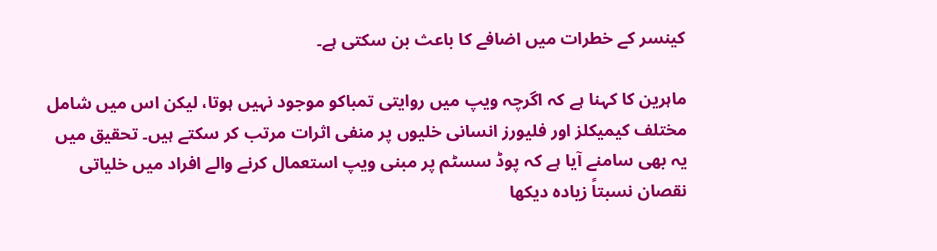کینسر کے خطرات میں اضافے کا باعث بن سکتی ہے۔

ماہرین کا کہنا ہے کہ اگرچہ ویپ میں روایتی تمباکو موجود نہیں ہوتا، لیکن اس میں شامل مختلف کیمیکلز اور فلیورز انسانی خلیوں پر منفی اثرات مرتب کر سکتے ہیں۔ تحقیق میں یہ بھی سامنے آیا ہے کہ پوڈ سسٹم پر مبنی ویپ استعمال کرنے والے افراد میں خلیاتی نقصان نسبتاً زیادہ دیکھا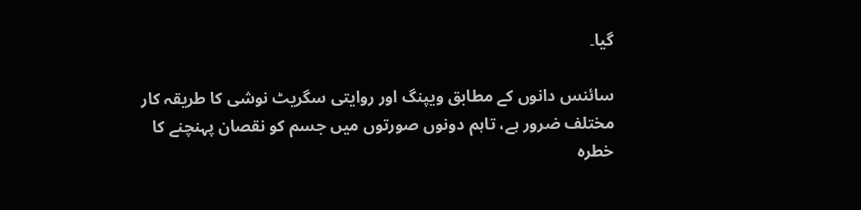گیا۔

سائنس دانوں کے مطابق ویپنگ اور روایتی سگریٹ نوشی کا طریقہ کار مختلف ضرور ہے، تاہم دونوں صورتوں میں جسم کو نقصان پہنچنے کا خطرہ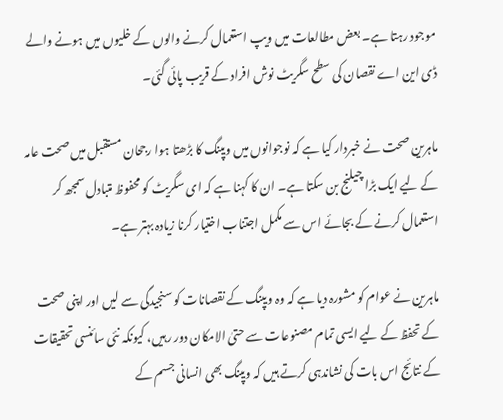موجود رہتا ہے۔ بعض مطالعات میں ویپ استعمال کرنے والوں کے خلیوں میں ہونے والے ڈی این اے نقصان کی سطح سگریٹ نوش افراد کے قریب پائی گئی۔

ماہرین صحت نے خبردار کیا ہے کہ نوجوانوں میں ویپنگ کا بڑھتا ہوا رجحان مستقبل میں صحت عامہ کے لیے ایک بڑا چیلنج بن سکتا ہے۔ ان کا کہنا ہے کہ ای سگریٹ کو محفوظ متبادل سمجھ کر استعمال کرنے کے بجائے اس سے مکمل اجتناب اختیار کرنا زیادہ بہتر ہے۔

ماہرین نے عوام کو مشورہ دیا ہے کہ وہ ویپنگ کے نقصانات کو سنجیدگی سے لیں اور اپنی صحت کے تحفظ کے لیے ایسی تمام مصنوعات سے حتیٰ الامکان دور رہیں، کیونکہ نئی سائنسی تحقیقات کے نتائج اس بات کی نشاندہی کرتے ہیں کہ ویپنگ بھی انسانی جسم کے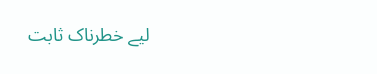لیے خطرناک ثابت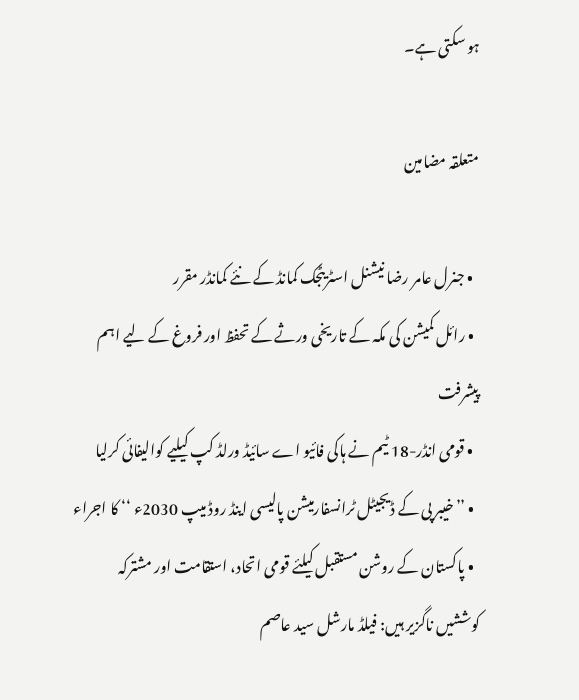ہو سکتی ہے۔

متعلقہ مضامین

  • جنرل عامر رضا نیشنل اسٹریٹجک کمانڈ کے نئے کمانڈر مقرر
  • رائل کمیشن کی مکہ کے تاریخی ورثے کے تحفظ اور فروغ کے لیے اہم پیشرفت
  • قومی انڈر-18 ٹیم نے ہاکی فائیو اے سائیڈ ورلڈ کپ کیلیے کوالیفائی کرلیا
  • ’’خیبر پی کے ڈیجیٹل ٹرانسفارمیشن پالیسی اینڈ روڈ میپ 2030ء ‘‘ کا اجراء
  • پاکستان کے روشن مستقبل کیلئے قومی اتحاد، استقامت اور مشترکہ کوششیں ناگزیر ہیں: فیلڈ مارشل سید عاصم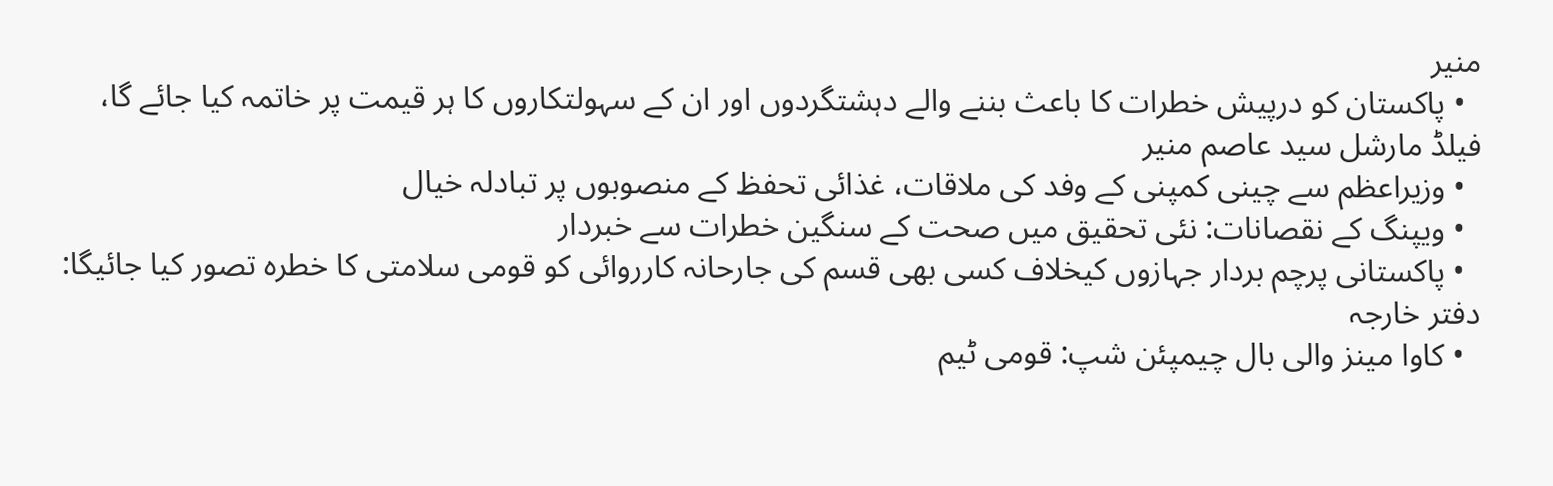منیر
  • پاکستان کو درپیش خطرات کا باعث بننے والے دہشتگردوں اور ان کے سہولتکاروں کا ہر قیمت پر خاتمہ کیا جائے گا، فیلڈ مارشل سید عاصم منیر
  • وزیراعظم سے چینی کمپنی کے وفد کی ملاقات، غذائی تحفظ کے منصوبوں پر تبادلہ خیال
  • ویپنگ کے نقصانات: نئی تحقیق میں صحت کے سنگین خطرات سے خبردار
  • پاکستانی پرچم بردار جہازوں کیخلاف کسی بھی قسم کی جارحانہ کارروائی کو قومی سلامتی کا خطرہ تصور کیا جائیگا: دفتر خارجہ
  • کاوا مینز والی بال چیمپئن شپ: قومی ٹیم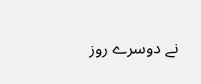نے دوسرے روز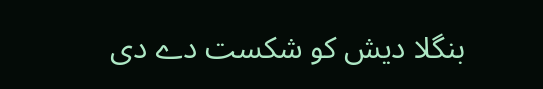بنگلا دیش کو شکست دے دی